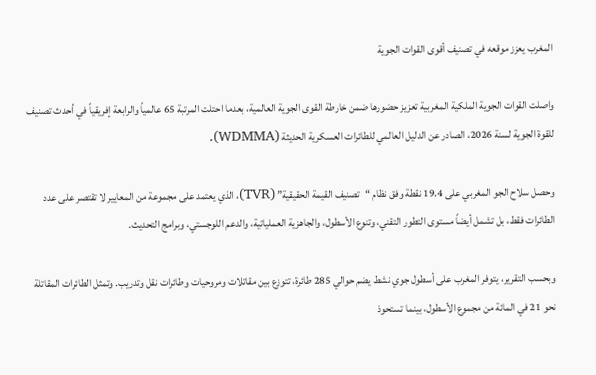المغرب يعزز موقعه في تصنيف أقوى القوات الجوية

واصلت القوات الجوية الملكية المغربية تعزيز حضورها ضمن خارطة القوى الجوية العالمية، بعدما احتلت المرتبة 65 عالمياً والرابعة إفريقياً في أحدث تصنيف للقوة الجوية لسنة 2026، الصادر عن الدليل العالمي للطائرات العسكرية الحديثة (WDMMA).

وحصل سلاح الجو المغربي على 19.4 نقطة وفق نظام “تصنيف القيمة الحقيقية” (TVR)، الذي يعتمد على مجموعة من المعايير لا تقتصر على عدد الطائرات فقط، بل تشمل أيضاً مستوى التطور التقني، وتنوع الأسطول، والجاهزية العملياتية، والدعم اللوجستي، وبرامج التحديث.

وبحسب التقرير، يتوفر المغرب على أسطول جوي نشط يضم حوالي 285 طائرة، تتوزع بين مقاتلات ومروحيات وطائرات نقل وتدريب. وتمثل الطائرات المقاتلة نحو 21 في المائة من مجموع الأسطول، بينما تستحوذ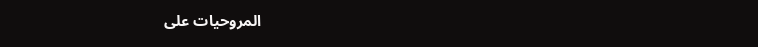المروحيات على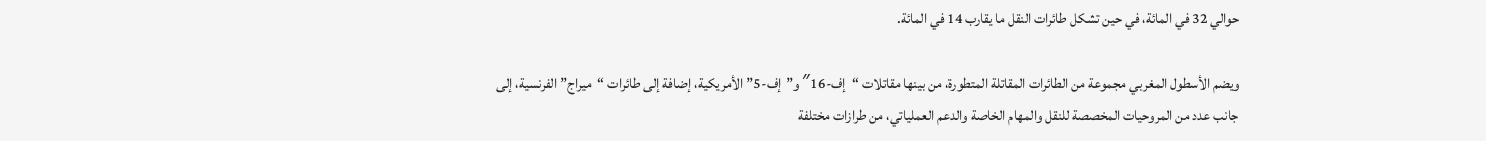حوالي 32 في المائة، في حين تشكل طائرات النقل ما يقارب 14 في المائة.

ويضم الأسطول المغربي مجموعة من الطائرات المقاتلة المتطورة، من بينها مقاتلات “إف-16″ و”إف-5” الأمريكية، إضافة إلى طائرات “ميراج” الفرنسية، إلى جانب عدد من المروحيات المخصصة للنقل والمهام الخاصة والدعم العملياتي، من طرازات مختلفة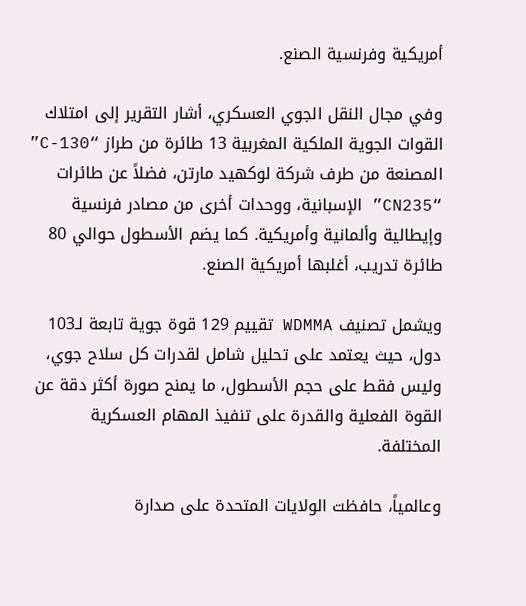أمريكية وفرنسية الصنع.

وفي مجال النقل الجوي العسكري، أشار التقرير إلى امتلاك القوات الجوية الملكية المغربية 13 طائرة من طراز “C-130” المصنعة من طرف شركة لوكهيد مارتن، فضلاً عن طائرات “CN235” الإسبانية، ووحدات أخرى من مصادر فرنسية وإيطالية وألمانية وأمريكية. كما يضم الأسطول حوالي 80 طائرة تدريب، أغلبها أمريكية الصنع.

ويشمل تصنيف WDMMA تقييم 129 قوة جوية تابعة لـ103 دول، حيث يعتمد على تحليل شامل لقدرات كل سلاح جوي، وليس فقط على حجم الأسطول، ما يمنح صورة أكثر دقة عن القوة الفعلية والقدرة على تنفيذ المهام العسكرية المختلفة.

وعالمياً، حافظت الولايات المتحدة على صدارة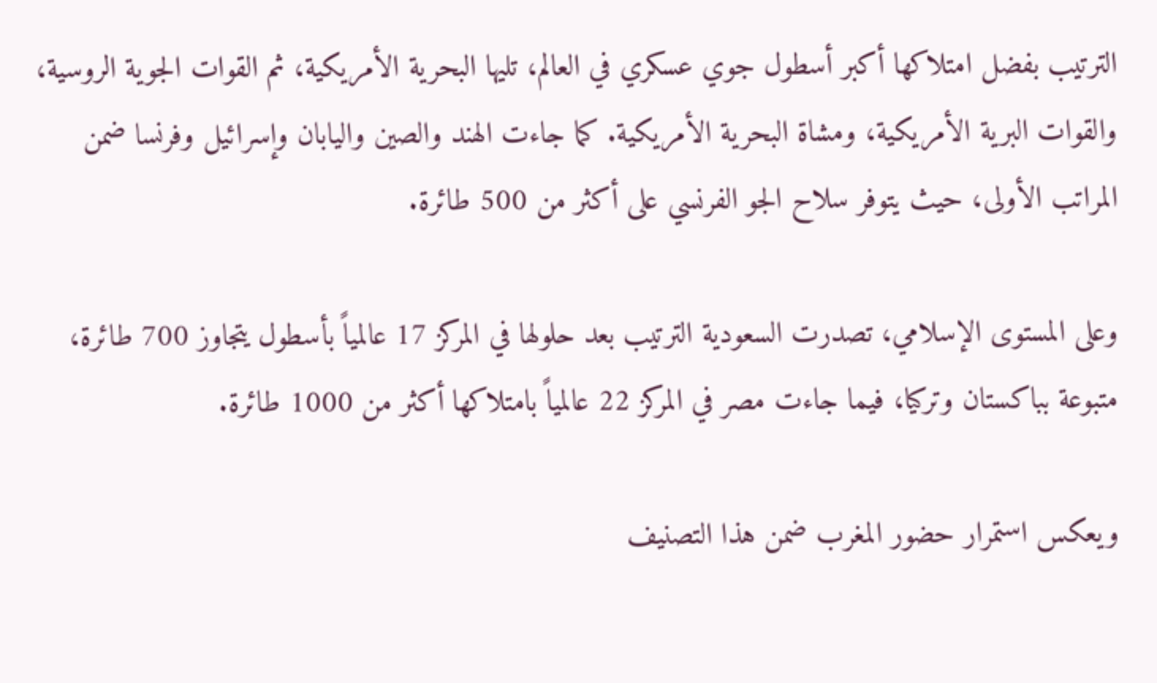الترتيب بفضل امتلاكها أكبر أسطول جوي عسكري في العالم، تليها البحرية الأمريكية، ثم القوات الجوية الروسية، والقوات البرية الأمريكية، ومشاة البحرية الأمريكية. كما جاءت الهند والصين واليابان وإسرائيل وفرنسا ضمن المراتب الأولى، حيث يتوفر سلاح الجو الفرنسي على أكثر من 500 طائرة.

وعلى المستوى الإسلامي، تصدرت السعودية الترتيب بعد حلولها في المركز 17 عالمياً بأسطول يتجاوز 700 طائرة، متبوعة بباكستان وتركيا، فيما جاءت مصر في المركز 22 عالمياً بامتلاكها أكثر من 1000 طائرة.

ويعكس استمرار حضور المغرب ضمن هذا التصنيف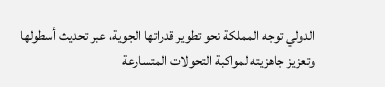الدولي توجه المملكة نحو تطوير قدراتها الجوية، عبر تحديث أسطولها وتعزيز جاهزيته لمواكبة التحولات المتسارعة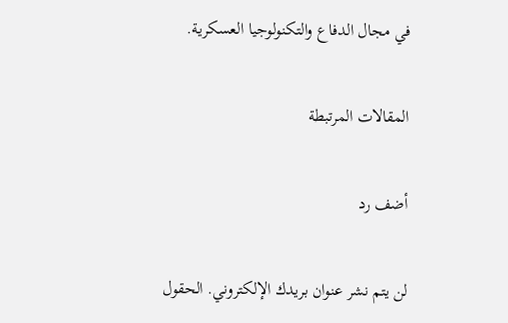في مجال الدفاع والتكنولوجيا العسكرية.

المقالات المرتبطة

أضف رد

لن يتم نشر عنوان بريدك الإلكتروني. الحقول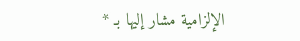الإلزامية مشار إليها بـ *